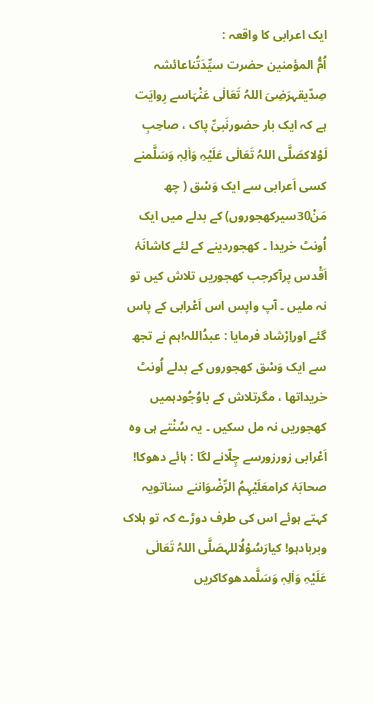ایک اعرابی کا واقعہ :
اُمُّ المؤمنین حضرت سیِّدَتُناعائشہ صِدّیقہرَضِیَ اللہُ تَعَالٰی عَنْہَاسے رِوایَت ہے کہ ایک بار حضورنَبیِّ پاک ، صاحِبِ لَوْلاکصَلَّی اللہُ تَعَالٰی عَلَیْہِ وَاٰلِہٖ وَسَلَّمنے کسی اَعرابی سے ایک وَسْق ( چھ مَنْ30سیرکھجوروں) کے بدلے میں ایک اُونٹ خریدا ۔ کھجوردینے کے لئے کاشانَۂ اَقْدس پرآکرجب کھجوریں تلاش کیں تو نہ ملیں ۔ آپ واپس اس اَعْرابی کے پاس گئے اوراِرْشاد فرمایا : عبدُاللہ!ہم نے تجھ سے ایک وَسْق کھجوروں کے بدلے اُونٹ خریداتھا ، مگرتلاش کے باوُجُودہمیں کھجوریں نہ مل سکیں ۔ یہ سُنْتے ہی وہ اَعْرابی زورزورسے چِلّانے لگا : ہائے دھوکا! صحابَۂ کرامعَلَیْہِمُ الرِّضْوَاننے سناتویہ کہتے ہوئے اس کی طرف دوڑے کہ تو ہلاک وبربادہو! کیارَسُوْلُاللہصَلَّی اللہُ تَعَالٰی عَلَیْہِ وَاٰلِہٖ وَسَلَّمدھوکاکریں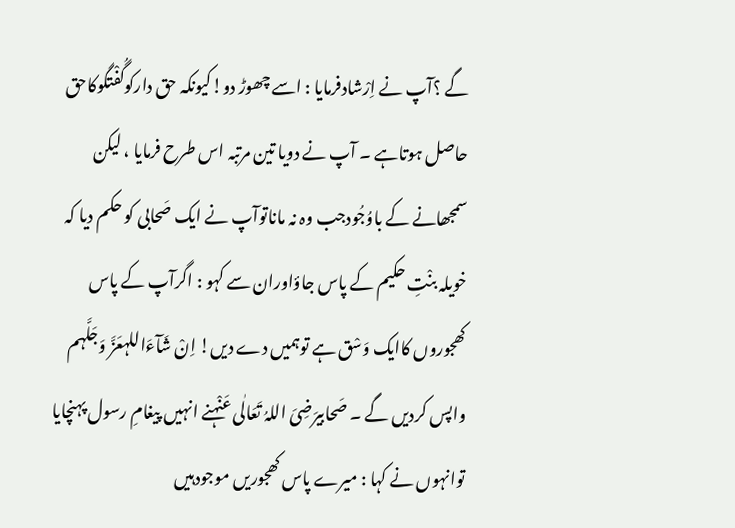گے ؟آپ نے اِرْشادفرمایا : اسے چھوڑ دو!کیونکہ حق دارکوگُفْتگوکاحق حاصل ہوتاہے ۔ آپ نے دویا تین مرتبہ اس طرح فرمایا ، لیکن سمجھانے کے باوُجُودجب وہ نہ ماناتوآپ نے ایک صَحابی کو حکم دیا کہ خویلہ بنْتِ حکیم کے پاس جاؤاوران سے کہو : اگرآپ کے پاس کھجوروں کاایک وَسْق ہے توہمیں دے دیں! اِنْ شَآءَاللہعَزَّ وَجَلَّہم واپس کردیں گے ۔ صَحابیرَضِیَ اللہُ تَعَالٰی عَنْہنے انہیں پیغامِ رسول پہنچایا توانہوں نے کہا : میرے پاس کھجوریں موجودہیں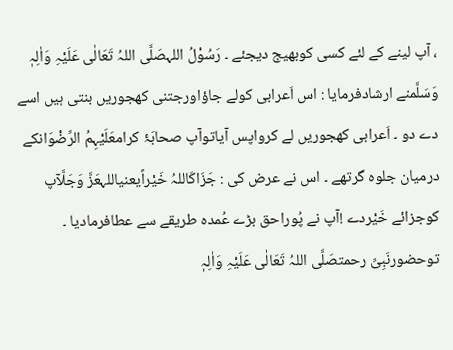، آپ لینے کے لئے کسی کوبھیج دیجئے ۔ رَسُوْلُ اللہصَلَّی اللہُ تَعَالٰی عَلَیْہِ وَاٰلِہٖ وَسَلَّمنے ارشادفرمایا : اس اَعرابی کولے جاؤاورجتنی کھجوریں بنتی ہیں اسے دے دو ۔ اَعرابی کھجوریں لے کرواپس آیاتوآپ صحابَۂ کرامعَلَیْہِمُ الرِّضْوَانکے درمیان جلوہ گرتھے ۔ اس نے عرض کی : جَزَاکَاللہُ خَیْراًیعنیاللہعَزَّ وَجَلَّآپ کوجزائے خَیْردے !آپ نے پُوراحق بڑے عُمدہ طریقے سے عطافرمادیا ۔ توحضورنَبِیِّ رحمتصَلَّی اللہُ تَعَالٰی عَلَیْہِ وَاٰلِہٖ